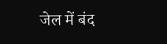जेल में बंद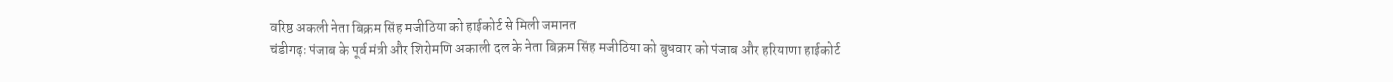वरिष्ठ अकली नेता बिक्रम सिंह मजीठिया को हाईकोर्ट से मिली जमानत
चंडीगढ़ः पंजाब के पूर्व मंत्री और शिरोमणि अकाली दल के नेता बिक्रम सिंह मजीठिया को बुधवार को पंजाब और हरियाणा हाईकोर्ट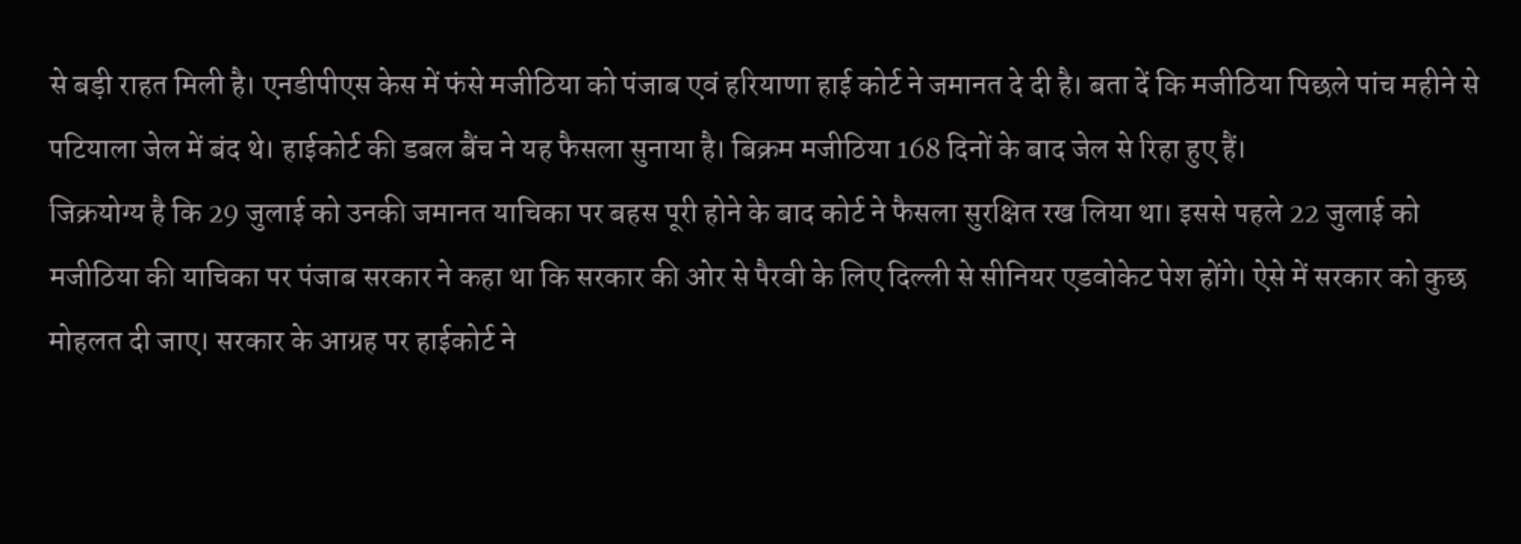से बड़ी राहत मिली है। एनडीपीएस केस में फंसे मजीठिया को पंजाब एवं हरियाणा हाई कोर्ट ने जमानत दे दी है। बता दें कि मजीठिया पिछले पांच महीने से पटियाला जेल में बंद थे। हाईकोर्ट की डबल बैंच ने यह फैसला सुनाया है। बिक्रम मजीठिया 168 दिनों के बाद जेल से रिहा हुए हैं।
जिक्रयोग्य है कि 29 जुलाई को उनकी जमानत याचिका पर बहस पूरी होने के बाद कोर्ट ने फैसला सुरक्षित रख लिया था। इससे पहले 22 जुलाई को मजीठिया की याचिका पर पंजाब सरकार ने कहा था कि सरकार की ओर से पैरवी के लिए दिल्ली से सीनियर एडवोकेट पेश होंगे। ऐसे में सरकार को कुछ मोहलत दी जाए। सरकार के आग्रह पर हाईकोर्ट ने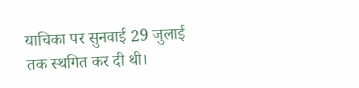याचिका पर सुनवाई 29 जुलाई तक स्थगित कर दी थी।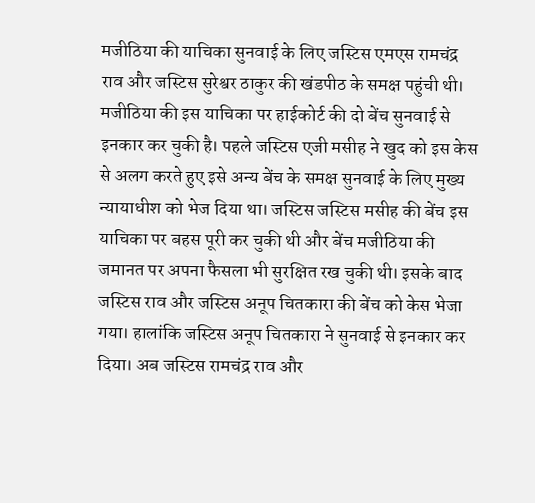मजीठिया की याचिका सुनवाई के लिए जस्टिस एमएस रामचंद्र राव और जस्टिस सुरेश्वर ठाकुर की खंडपीठ के समक्ष पहुंची थी। मजीठिया की इस याचिका पर हाईकोर्ट की दो बेंच सुनवाई से इनकार कर चुकी है। पहले जस्टिस एजी मसीह ने खुद को इस केस से अलग करते हुए इसे अन्य बेंच के समक्ष सुनवाई के लिए मुख्य न्यायाधीश को भेज दिया था। जस्टिस जस्टिस मसीह की बेंच इस याचिका पर बहस पूरी कर चुकी थी और बेंच मजीठिया की जमानत पर अपना फैसला भी सुरक्षित रख चुकी थी। इसके बाद जस्टिस राव और जस्टिस अनूप चितकारा की बेंच को केस भेजा गया। हालांकि जस्टिस अनूप चितकारा ने सुनवाई से इनकार कर दिया। अब जस्टिस रामचंद्र राव और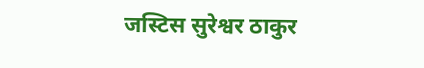जस्टिस सुरेश्वर ठाकुर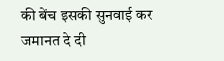की बेंच इसकी सुनवाई कर जमानत दे दी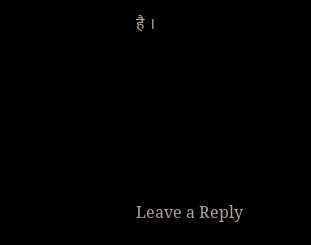है ।








Leave a Reply